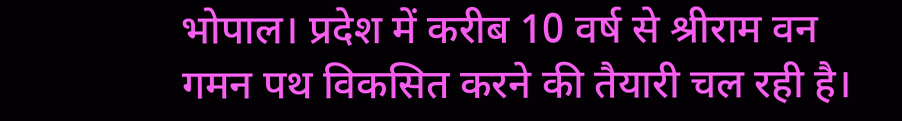भोपाल। प्रदेश में करीब 10 वर्ष से श्रीराम वन गमन पथ विकसित करने की तैयारी चल रही है।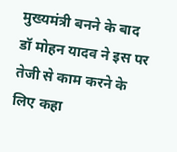मुख्यमंत्री बनने के बाद डॉ मोहन यादव ने इस पर तेजी से काम करने के लिए कहा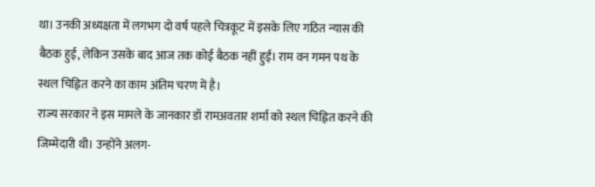था। उनकी अध्यक्षता में लगभग दो वर्ष पहले चित्रकूट में इसके लिए गठित न्यास की बैठक हुई, लेकिन उसके बाद आज तक कोई बैठक नहीं हुई। राम वन गमन पथ के स्थल चिह्नित करने का काम अंतिम चरण में है।
राज्य सरकार ने इस मामले के जानकार डॉ रामअवतार शर्मा को स्थल चिह्नित करने की जिम्मेदारी थी। उन्होंने अलग-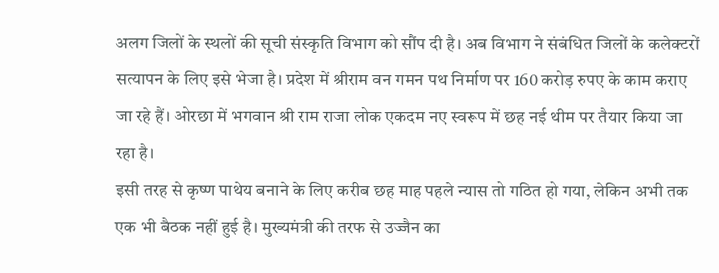अलग जिलों के स्थलों की सूची संस्कृति विभाग को सौंप दी है। अब विभाग ने संबंधित जिलों के कलेक्टरों सत्यापन के लिए इसे भेजा है। प्रदेश में श्रीराम वन गमन पथ निर्माण पर 160 करोड़ रुपए के काम कराए जा रहे हैं। ओरछा में भगवान श्री राम राजा लोक एकदम नए स्वरूप में छह नई थीम पर तैयार किया जा रहा है।
इसी तरह से कृष्ण पाथेय बनाने के लिए करीब छह माह पहले न्यास तो गठित हो गया, लेकिन अभी तक एक भी बैठक नहीं हुई है। मुख्यमंत्री की तरफ से उज्जैन का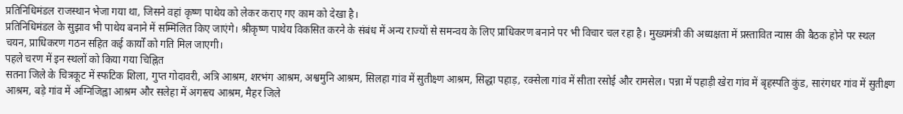प्रतिनिधिमंडल राजस्थान भेजा गया था, जिसने वहां कृष्ण पाथेय को लेकर कराए गए काम को देखा है।
प्रतिनिधिमंडल के सुझाव भी पाथेय बनाने में सम्मिलित किए जाएंगे। श्रीकृष्ण पाथेय विकसित करने के संबंध में अन्य राज्यों से समन्वय के लिए प्राधिकरण बनाने पर भी विचार चल रहा है। मुख्यमंत्री की अध्यक्षता में प्रस्तावित न्यास की बैठक होने पर स्थल चयन, प्राधिकरण गठन सहित कई कार्यों को गति मिल जाएगी।
पहले चरण में इन स्थलों को किया गया चिह्नित
सतना जिले के चित्रकूट में स्फटिक शिला, गुप्त गोदावरी, अत्रि आश्रम, शरभंग आश्रम, अश्वमुनि आश्रम, सिलहा गांव में सुतीक्ष्ण आश्रम, सिद्धा पहाड़, रक्सेला गांव में सीता रसोई और रामसेल। पन्ना में पहाड़ी खेरा गांव में बृहस्पति कुंड, सारंगधर गांव में सुतीक्ष्ण आश्रम, बड़े गांव में अग्निजिह्वा आश्रम और सलेहा में अगस्त्य आश्रम, मैहर जिले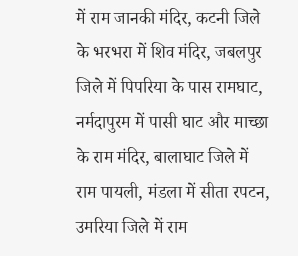में राम जानकी मंदिर, कटनी जिले के भरभरा में शिव मंदिर, जबलपुर जिले में पिपरिया के पास रामघाट, नर्मदापुरम में पासी घाट और माच्छा के राम मंदिर, बालाघाट जिले में राम पायली, मंडला में सीता रपटन, उमरिया जिले में राम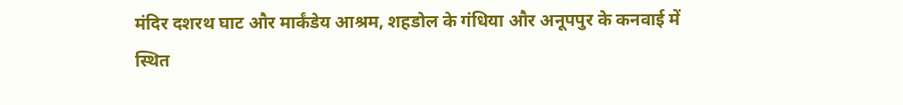मंदिर दशरथ घाट और मार्कंडेय आश्रम, शहडोल के गंधिया और अनूपपुर के कनवाई में स्थित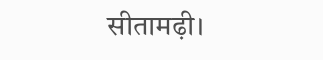सीतामढ़ी।